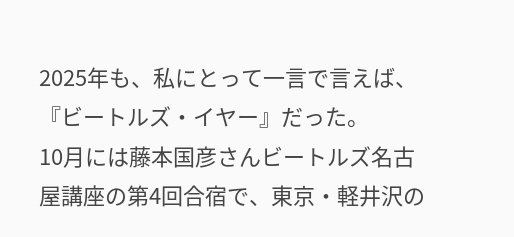2025年も、私にとって一言で言えば、『ビートルズ・イヤー』だった。
10月には藤本国彦さんビートルズ名古屋講座の第4回合宿で、東京・軽井沢の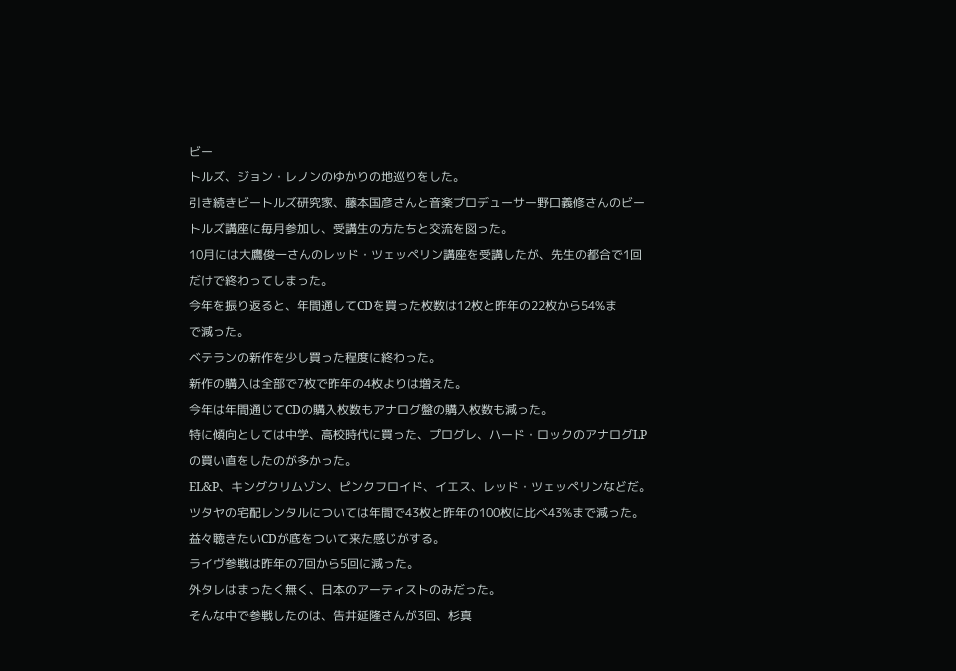ビー
トルズ、ジョン・レノンのゆかりの地巡りをした。
引き続きビートルズ研究家、藤本国彦さんと音楽プロデューサー野口義修さんのビー
トルズ講座に毎月参加し、受講生の方たちと交流を図った。
10月には大鷹俊一さんのレッド・ツェッペリン講座を受講したが、先生の都合で1回
だけで終わってしまった。
今年を振り返ると、年間通してCDを買った枚数は12枚と昨年の22枚から54%ま
で減った。
ベテランの新作を少し買った程度に終わった。
新作の購入は全部で7枚で昨年の4枚よりは増えた。
今年は年間通じてCDの購入枚数もアナログ盤の購入枚数も減った。
特に傾向としては中学、高校時代に買った、プログレ、ハード・ロックのアナログLP
の買い直をしたのが多かった。
EL&P、キングクリムゾン、ピンクフロイド、イエス、レッド・ツェッペリンなどだ。
ツタヤの宅配レンタルについては年間で43枚と昨年の100枚に比べ43%まで減った。
益々聴きたいCDが底をついて来た感じがする。
ライヴ参戦は昨年の7回から5回に減った。
外タレはまったく無く、日本のアーティストのみだった。
そんな中で参戦したのは、告井延隆さんが3回、杉真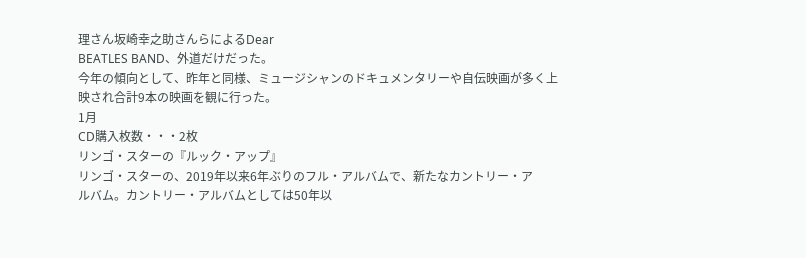理さん坂崎幸之助さんらによるDear
BEATLES BAND、外道だけだった。
今年の傾向として、昨年と同様、ミュージシャンのドキュメンタリーや自伝映画が多く上
映され合計9本の映画を観に行った。
1月
CD購入枚数・・・2枚
リンゴ・スターの『ルック・アップ』
リンゴ・スターの、2019年以来6年ぶりのフル・アルバムで、新たなカントリー・ア
ルバム。カントリー・アルバムとしては50年以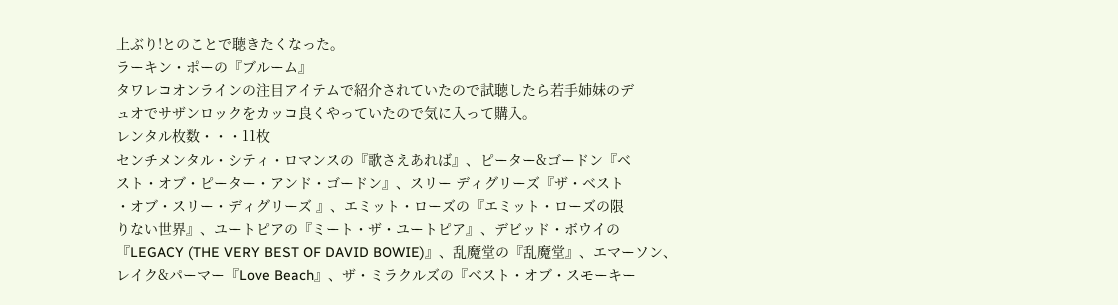上ぶり!とのことで聴きたくなった。
ラーキン・ポーの『ブルーム』
タワレコオンラインの注目アイテムで紹介されていたので試聴したら若手姉妹のデ
ュオでサザンロックをカッコ良くやっていたので気に入って購入。
レンタル枚数・・・11枚
センチメンタル・シティ・ロマンスの『歌さえあれば』、ピーター&ゴードン『ベ
スト・オブ・ピーター・アンド・ゴードン』、スリー ディグリーズ『ザ・ベスト
・オブ・スリー・ディグリーズ 』、エミット・ローズの『エミット・ローズの限
りない世界』、ユートピアの『ミート・ザ・ユートピア』、デビッド・ボウイの
『LEGACY (THE VERY BEST OF DAVID BOWIE)』、乱魔堂の『乱魔堂』、エマーソン、
レイク&パーマー『Love Beach』、ザ・ミラクルズの『ベスト・オブ・スモーキー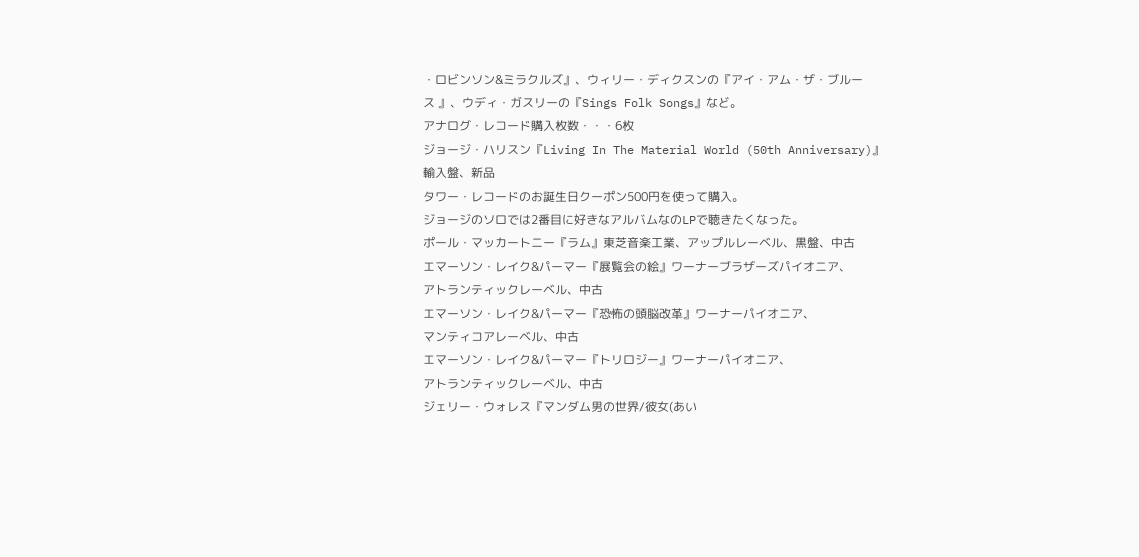・ロビンソン&ミラクルズ』、ウィリー・ディクスンの『アイ・アム・ザ・ブルー
ス 』、ウディ・ガスリーの『Sings Folk Songs』など。
アナログ・レコード購入枚数・・・6枚
ジョージ・ハリスン『Living In The Material World (50th Anniversary)』
輸入盤、新品
タワー・レコードのお誕生日クーポン500円を使って購入。
ジョージのソロでは2番目に好きなアルバムなのLPで聴きたくなった。
ポール・マッカートニー『ラム』東芝音楽工業、アップルレーベル、黒盤、中古
エマーソン・レイク&パーマー『展覧会の絵』ワーナーブラザーズパイオニア、
アトランティックレーベル、中古
エマーソン・レイク&パーマー『恐怖の頭脳改革』ワーナーパイオニア、
マンティコアレーベル、中古
エマーソン・レイク&パーマー『トリロジー』ワーナーパイオニア、
アトランティックレーベル、中古
ジェリー・ウォレス『マンダム男の世界/彼女(あい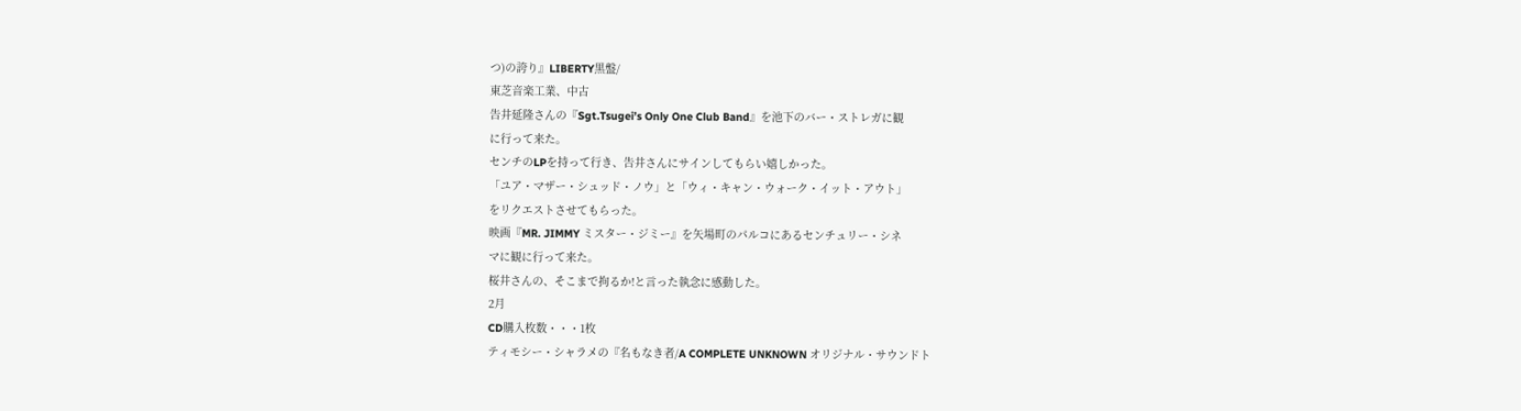つ)の誇り』LIBERTY黒盤/
東芝音楽工業、中古
告井延隆さんの『Sgt.Tsugei’s Only One Club Band』を池下のバー・ストレガに観
に行って来た。
センチのLPを持って行き、告井さんにサインしてもらい嬉しかった。
「ユア・マザー・シュッド・ノウ」と「ウィ・キャン・ウォーク・イット・アウト」
をリクエストさせてもらった。
映画『MR. JIMMY ミスター・ジミー』を矢場町のパルコにあるセンチュリー・シネ
マに観に行って来た。
桜井さんの、そこまで拘るか!と言った執念に感動した。
2月
CD購入枚数・・・1枚
ティモシー・シャラメの『名もなき者/A COMPLETE UNKNOWN オリジナル・サウンドト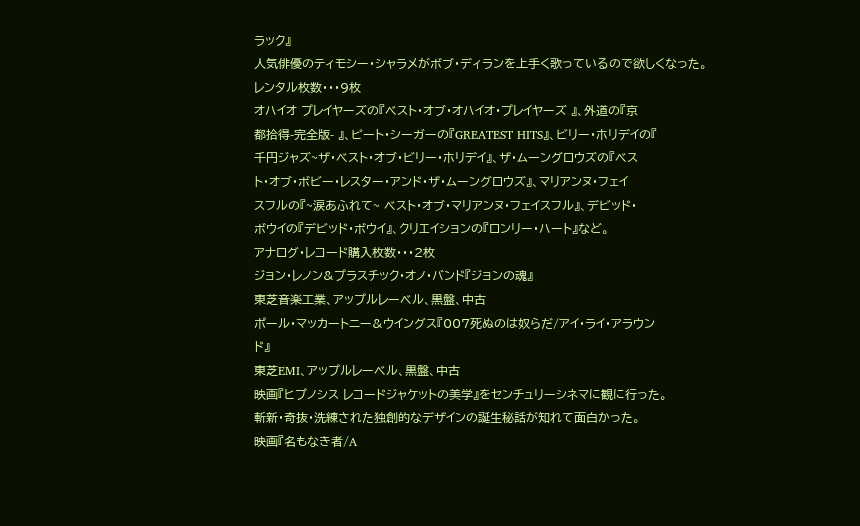ラック』
人気俳優のティモシー・シャラメがボブ・ディランを上手く歌っているので欲しくなった。
レンタル枚数・・・9枚
オハイオ プレイヤーズの『ベスト・オブ・オハイオ・プレイヤーズ 』、外道の『京
都拾得-完全版- 』、ピート・シーガーの『GREATEST HITS』、ビリー・ホリデイの『
千円ジャズ~ザ・ベスト・オブ・ビリー・ホリデイ』、ザ・ムーングロウズの『ベス
ト・オブ・ボビー・レスター・アンド・ザ・ムーングロウズ』、マリアンヌ・フェイ
スフルの『~涙あふれて~ ベスト・オブ・マリアンヌ・フェイスフル』、デビッド・
ボウイの『デビッド・ボウイ』、クリエイションの『ロンリー・ハート』など。
アナログ・レコード購入枚数・・・2枚
ジョン・レノン&プラスチック・オノ・バンド『ジョンの魂』
東芝音楽工業、アップルレーベル、黒盤、中古
ポール・マッカートニー&ウイングス『007死ぬのは奴らだ/アイ・ライ・アラウン
ド』
東芝EMI、アップルレーベル、黒盤、中古
映画『ヒプノシス レコードジャケットの美学』をセンチュリーシネマに観に行った。
斬新・奇抜・洗練された独創的なデザインの誕生秘話が知れて面白かった。
映画『名もなき者/A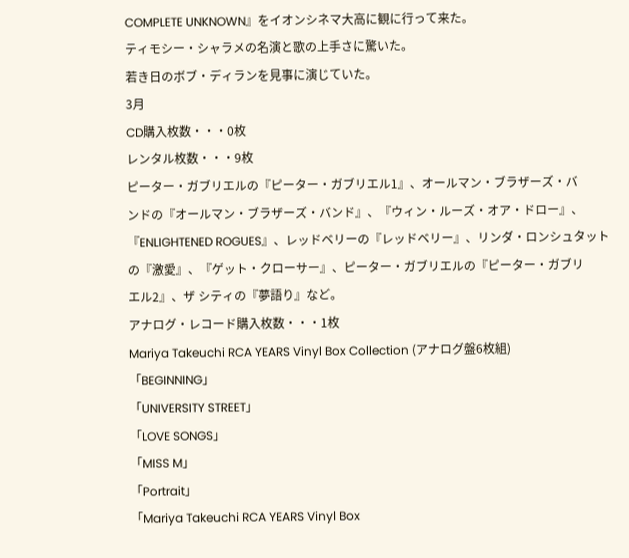COMPLETE UNKNOWN』をイオンシネマ大高に観に行って来た。
ティモシー・シャラメの名演と歌の上手さに驚いた。
若き日のボブ・ディランを見事に演じていた。
3月
CD購入枚数・・・0枚
レンタル枚数・・・9枚
ピーター・ガブリエルの『ピーター・ガブリエル1』、オールマン・ブラザーズ・バ
ンドの『オールマン・ブラザーズ・バンド』、『ウィン・ルーズ・オア・ドロー』、
『ENLIGHTENED ROGUES』、レッドベリーの『レッドベリー』、リンダ・ロンシュタット
の『激愛』、『ゲット・クローサー』、ピーター・ガブリエルの『ピーター・ガブリ
エル2』、ザ シティの『夢語り』など。
アナログ・レコード購入枚数・・・1枚
Mariya Takeuchi RCA YEARS Vinyl Box Collection (アナログ盤6枚組)
「BEGINNING」
「UNIVERSITY STREET」
「LOVE SONGS」
「MISS M」
「Portrait」
「Mariya Takeuchi RCA YEARS Vinyl Box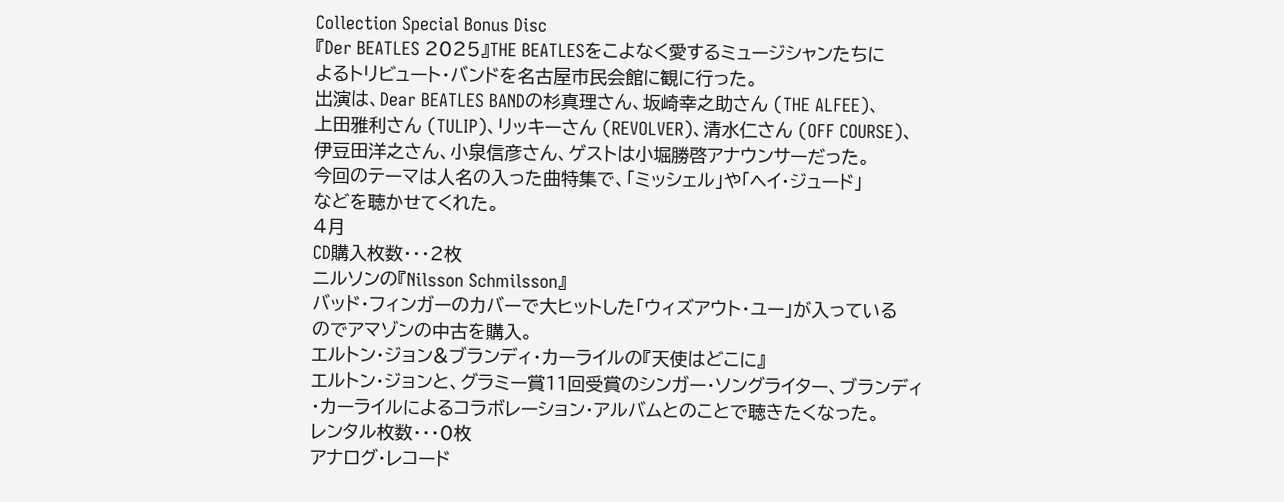Collection Special Bonus Disc
『Der BEATLES 2025』THE BEATLESをこよなく愛するミュージシャンたちに
よるトリビュート・バンドを名古屋市民会館に観に行った。
出演は、Dear BEATLES BANDの杉真理さん、坂崎幸之助さん (THE ALFEE)、
上田雅利さん (TULIP)、リッキーさん (REVOLVER)、清水仁さん (OFF COURSE)、
伊豆田洋之さん、小泉信彦さん、ゲストは小堀勝啓アナウンサーだった。
今回のテーマは人名の入った曲特集で、「ミッシェル」や「ヘイ・ジュード」
などを聴かせてくれた。
4月
CD購入枚数・・・2枚
ニルソンの『Nilsson Schmilsson』
バッド・フィンガーのカバーで大ヒットした「ウィズアウト・ユー」が入っている
のでアマゾンの中古を購入。
エルトン・ジョン&ブランディ・カーライルの『天使はどこに』
エルトン・ジョンと、グラミー賞11回受賞のシンガー・ソングライター、ブランディ
・カーライルによるコラボレーション・アルバムとのことで聴きたくなった。
レンタル枚数・・・0枚
アナログ・レコード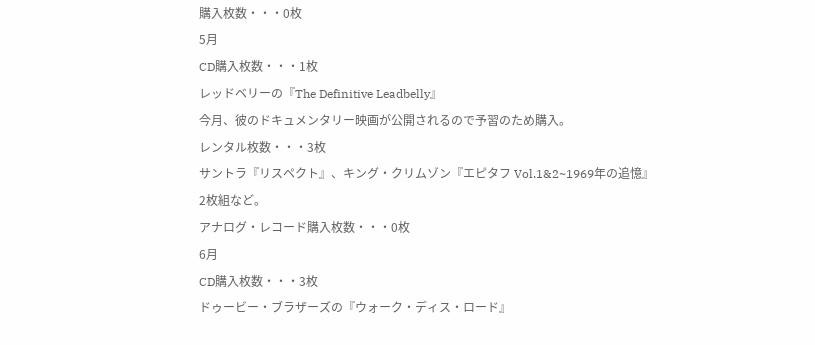購入枚数・・・0枚
5月
CD購入枚数・・・1枚
レッドベリーの『The Definitive Leadbelly』
今月、彼のドキュメンタリー映画が公開されるので予習のため購入。
レンタル枚数・・・3枚
サントラ『リスペクト』、キング・クリムゾン『エピタフ Vol.1&2~1969年の追憶』
2枚組など。
アナログ・レコード購入枚数・・・0枚
6月
CD購入枚数・・・3枚
ドゥービー・ブラザーズの『ウォーク・ディス・ロード』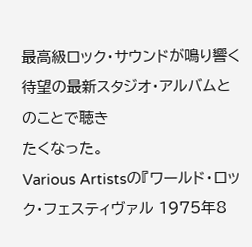最高級ロック・サウンドが鳴り響く待望の最新スタジオ・アルバムとのことで聴き
たくなった。
Various Artistsの『ワールド・ロック・フェスティヴァル 1975年8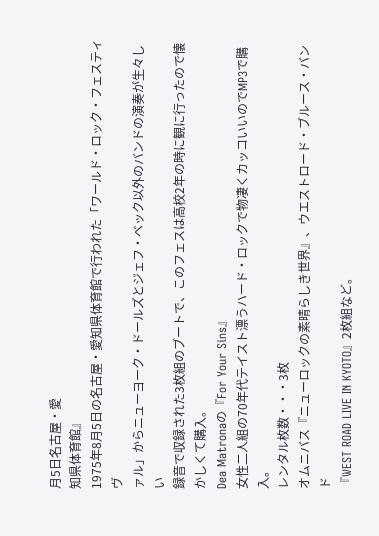月5日名古屋・愛
知県体育館』
1975年8月5日の名古屋・愛知県体育館で行われた「ワールド・ロック・フェスティヴ
ァル」からニューヨーク・ドールズとジェフ・ベック以外のバンドの演奏が生々しい
録音で収録された3枚組のブートで、このフェスは高校2年の時に観に行ったので懐
かしくて購入。
Dea Matronaの『For Your Sins』
女性二人組の70年代テイスト漂うハード・ロックで物凄くカッコいいのでMP3で購入。
レンタル枚数・・・3枚
オムニバス『ニューロックの素晴らしき世界』、ウエストロード・ブルース・バンド
『WEST ROAD LIVE IN KYOTO』2枚組など。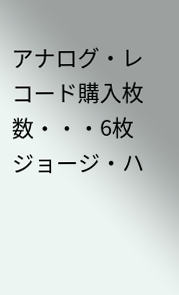アナログ・レコード購入枚数・・・6枚
ジョージ・ハ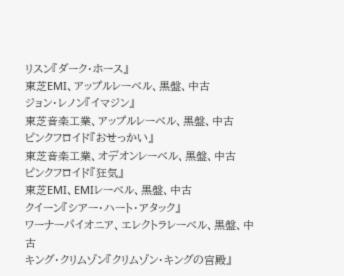リスン『ダーク・ホース』
東芝EMI、アップルレーベル、黒盤、中古
ジョン・レノン『イマジン』
東芝音楽工業、アップルレーベル、黒盤、中古
ピンクフロイド『おせっかい』
東芝音楽工業、オデオンレーベル、黒盤、中古
ピンクフロイド『狂気』
東芝EMI、EMIレーベル、黒盤、中古
クイーン『シアー・ハート・アタック』
ワーナーパイオニア、エレクトラレーベル、黒盤、中古
キング・クリムゾン『クリムゾン・キングの宮殿』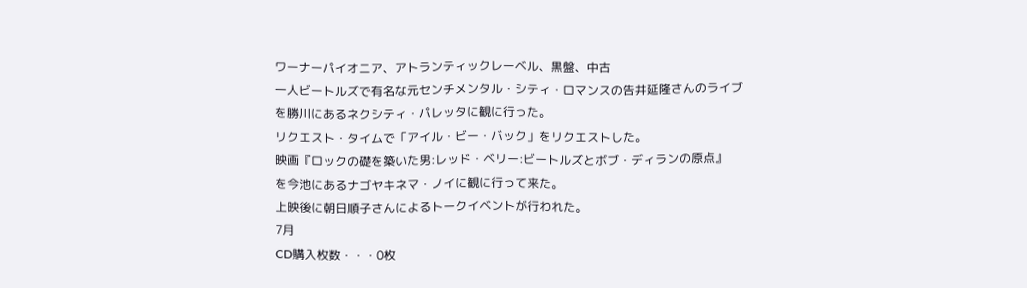ワーナーパイオニア、アトランティックレーベル、黒盤、中古
一人ビートルズで有名な元センチメンタル・シティ・ロマンスの告井延隆さんのライブ
を勝川にあるネクシティ・パレッタに観に行った。
リクエスト・タイムで「アイル・ビー・バック」をリクエストした。
映画『ロックの礎を築いた男:レッド・ベリー:ビートルズとボブ・ディランの原点』
を今池にあるナゴヤキネマ・ノイに観に行って来た。
上映後に朝日順子さんによるトークイベントが行われた。
7月
CD購入枚数・・・0枚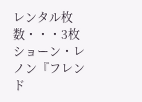レンタル枚数・・・3枚
ショーン・レノン『フレンド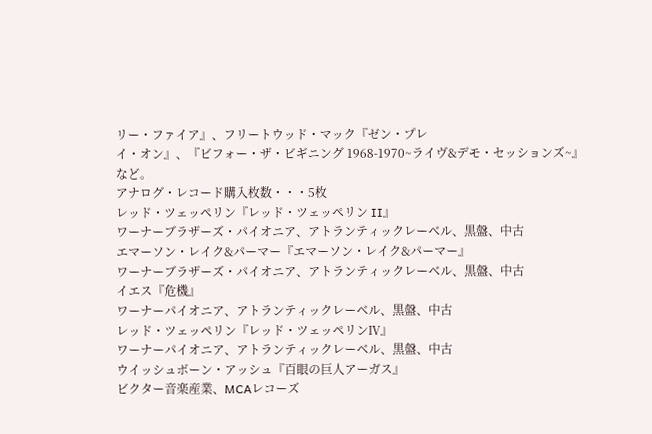リー・ファイア』、フリートウッド・マック『ゼン・プレ
イ・オン』、『ビフォー・ザ・ビギニング 1968-1970~ライヴ&デモ・セッションズ~』
など。
アナログ・レコード購入枚数・・・5枚
レッド・ツェッペリン『レッド・ツェッペリン II』
ワーナーブラザーズ・パイオニア、アトランティックレーベル、黒盤、中古
エマーソン・レイク&パーマー『エマーソン・レイク&パーマー』
ワーナーブラザーズ・パイオニア、アトランティックレーベル、黒盤、中古
イエス『危機』
ワーナーパイオニア、アトランティックレーベル、黒盤、中古
レッド・ツェッペリン『レッド・ツェッペリンⅣ』
ワーナーパイオニア、アトランティックレーベル、黒盤、中古
ウイッシュボーン・アッシュ『百眼の巨人アーガス』
ビクター音楽産業、MCAレコーズ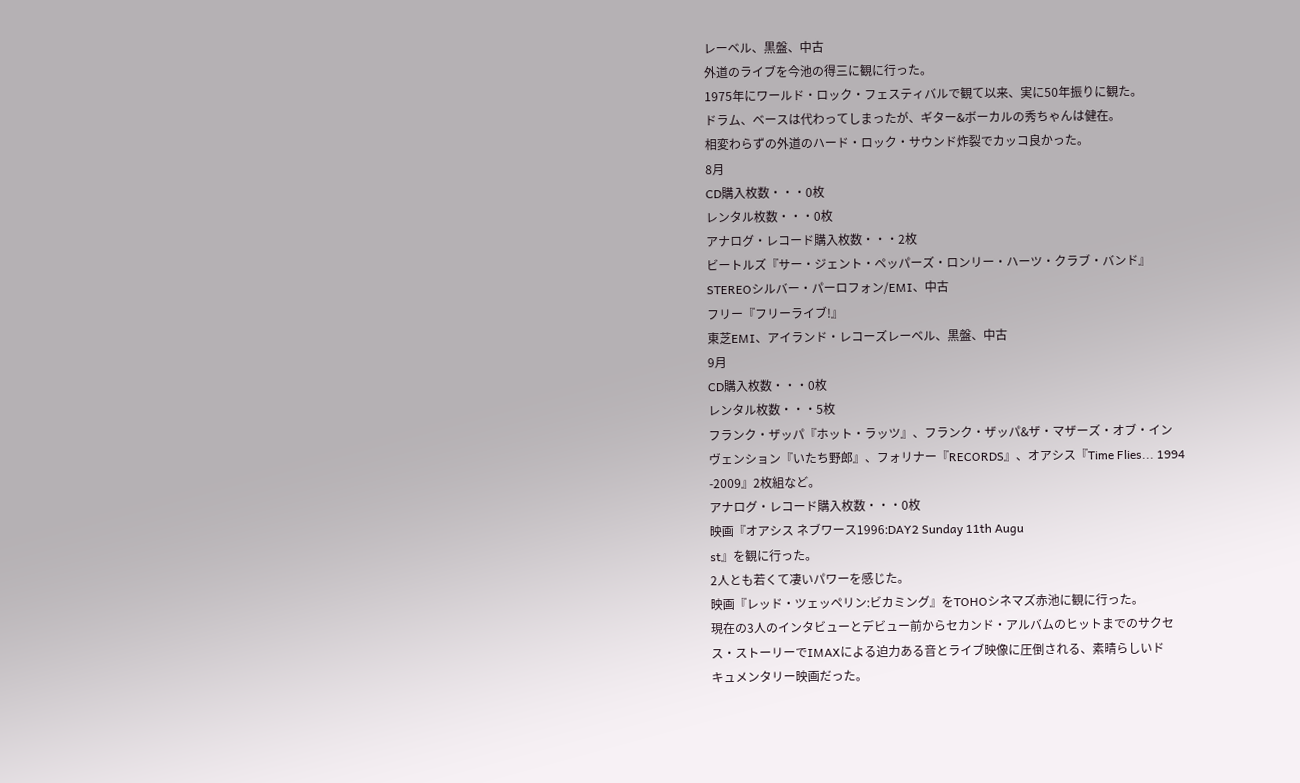レーベル、黒盤、中古
外道のライブを今池の得三に観に行った。
1975年にワールド・ロック・フェスティバルで観て以来、実に50年振りに観た。
ドラム、ベースは代わってしまったが、ギター&ボーカルの秀ちゃんは健在。
相変わらずの外道のハード・ロック・サウンド炸裂でカッコ良かった。
8月
CD購入枚数・・・0枚
レンタル枚数・・・0枚
アナログ・レコード購入枚数・・・2枚
ビートルズ『サー・ジェント・ペッパーズ・ロンリー・ハーツ・クラブ・バンド』
STEREOシルバー・パーロフォン/EMI、中古
フリー『フリーライブ!』
東芝EMI、アイランド・レコーズレーベル、黒盤、中古
9月
CD購入枚数・・・0枚
レンタル枚数・・・5枚
フランク・ザッパ『ホット・ラッツ』、フランク・ザッパ&ザ・マザーズ・オブ・イン
ヴェンション『いたち野郎』、フォリナー『RECORDS』、オアシス『Time Flies... 1994
-2009』2枚組など。
アナログ・レコード購入枚数・・・0枚
映画『オアシス ネブワース1996:DAY2 Sunday 11th Augu
st』を観に行った。
2人とも若くて凄いパワーを感じた。
映画『レッド・ツェッペリン:ビカミング』をTOHOシネマズ赤池に観に行った。
現在の3人のインタビューとデビュー前からセカンド・アルバムのヒットまでのサクセ
ス・ストーリーでIMAXによる迫力ある音とライブ映像に圧倒される、素晴らしいド
キュメンタリー映画だった。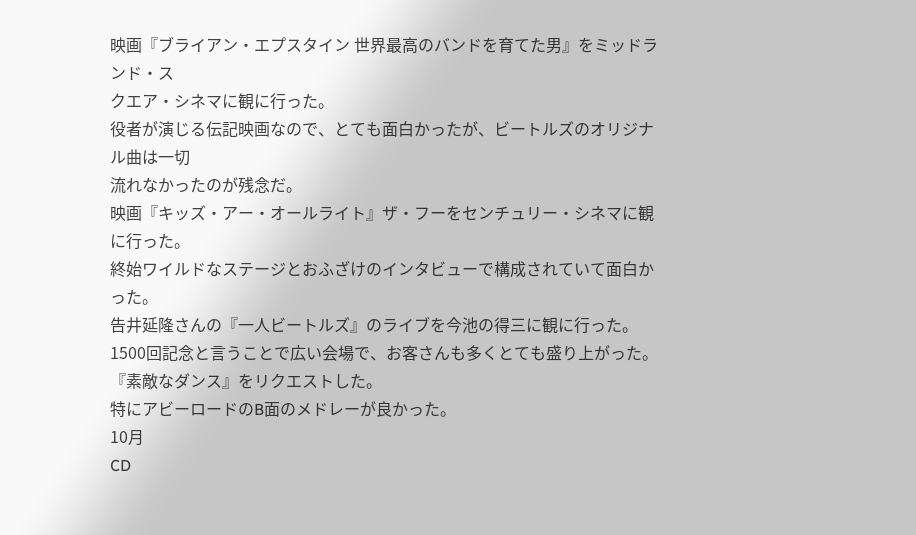映画『ブライアン・エプスタイン 世界最高のバンドを育てた男』をミッドランド・ス
クエア・シネマに観に行った。
役者が演じる伝記映画なので、とても面白かったが、ビートルズのオリジナル曲は一切
流れなかったのが残念だ。
映画『キッズ・アー・オールライト』ザ・フーをセンチュリー・シネマに観に行った。
終始ワイルドなステージとおふざけのインタビューで構成されていて面白かった。
告井延隆さんの『一人ビートルズ』のライブを今池の得三に観に行った。
1500回記念と言うことで広い会場で、お客さんも多くとても盛り上がった。
『素敵なダンス』をリクエストした。
特にアビーロードのB面のメドレーが良かった。
10月
CD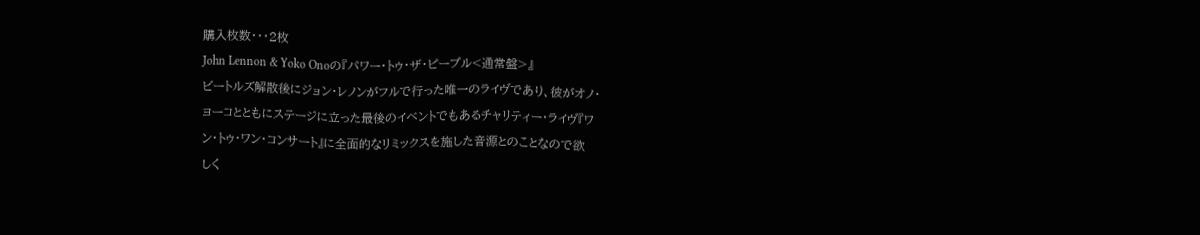購入枚数・・・2枚
John Lennon & Yoko Onoの『パワー・トゥ・ザ・ピープル<通常盤>』
ビートルズ解散後にジョン・レノンがフルで行った唯一のライヴであり、彼がオノ・
ヨーコとともにステージに立った最後のイベントでもあるチャリティー・ライヴ『ワ
ン・トゥ・ワン・コンサート』に全面的なリミックスを施した音源とのことなので欲
しく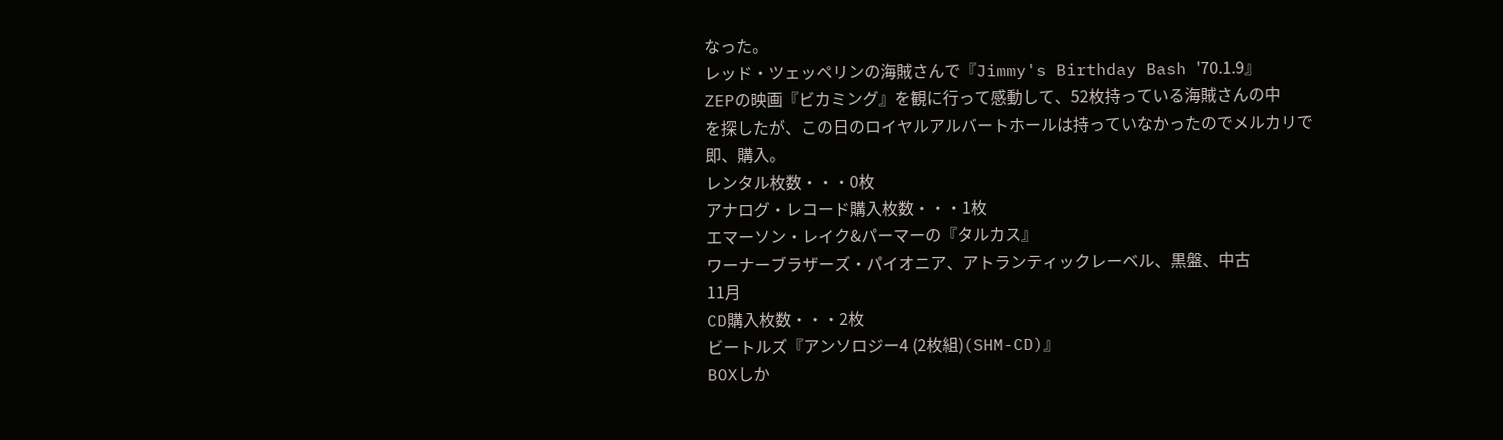なった。
レッド・ツェッペリンの海賊さんで『Jimmy's Birthday Bash '70.1.9』
ZEPの映画『ビカミング』を観に行って感動して、52枚持っている海賊さんの中
を探したが、この日のロイヤルアルバートホールは持っていなかったのでメルカリで
即、購入。
レンタル枚数・・・0枚
アナログ・レコード購入枚数・・・1枚
エマーソン・レイク&パーマーの『タルカス』
ワーナーブラザーズ・パイオニア、アトランティックレーベル、黒盤、中古
11月
CD購入枚数・・・2枚
ビートルズ『アンソロジー4 (2枚組)(SHM-CD)』
BOXしか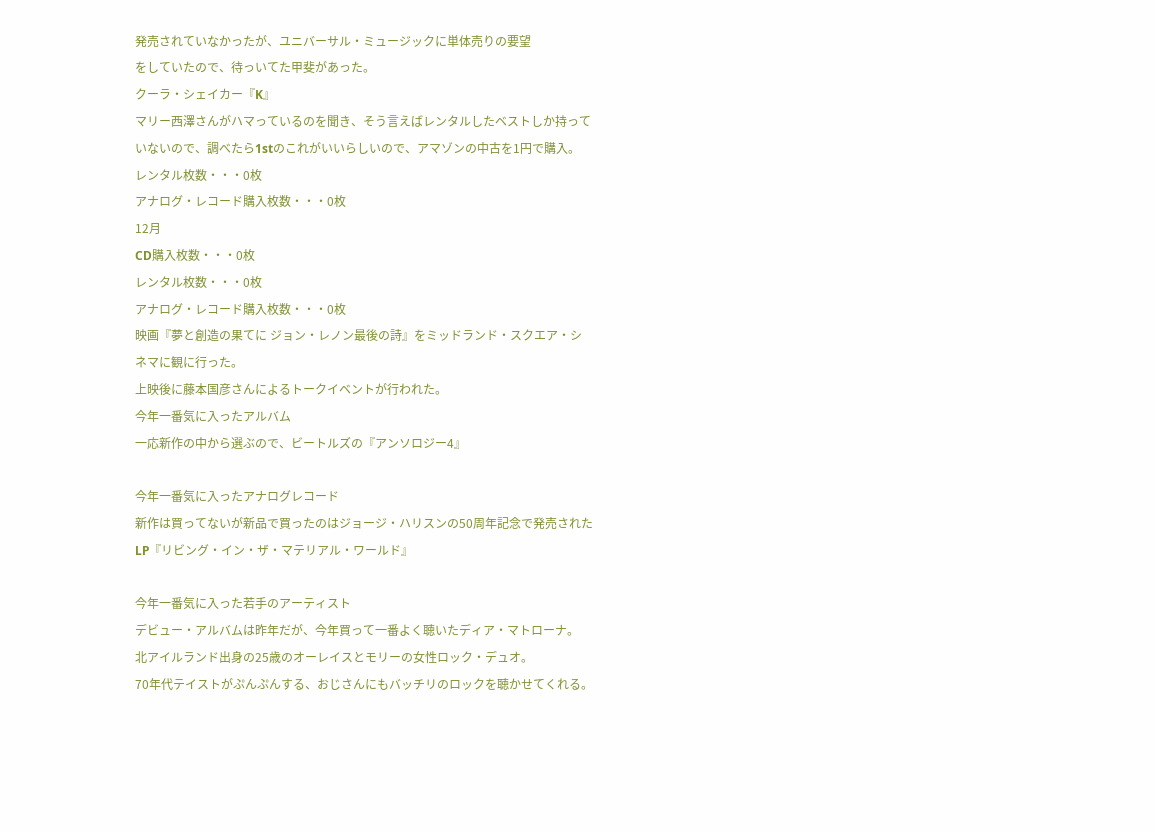発売されていなかったが、ユニバーサル・ミュージックに単体売りの要望
をしていたので、待っいてた甲斐があった。
クーラ・シェイカー『K』
マリー西澤さんがハマっているのを聞き、そう言えばレンタルしたベストしか持って
いないので、調べたら1stのこれがいいらしいので、アマゾンの中古を1円で購入。
レンタル枚数・・・0枚
アナログ・レコード購入枚数・・・0枚
12月
CD購入枚数・・・0枚
レンタル枚数・・・0枚
アナログ・レコード購入枚数・・・0枚
映画『夢と創造の果てに ジョン・レノン最後の詩』をミッドランド・スクエア・シ
ネマに観に行った。
上映後に藤本国彦さんによるトークイベントが行われた。
今年一番気に入ったアルバム
一応新作の中から選ぶので、ビートルズの『アンソロジー4』

今年一番気に入ったアナログレコード
新作は買ってないが新品で買ったのはジョージ・ハリスンの50周年記念で発売された
LP『リビング・イン・ザ・マテリアル・ワールド』

今年一番気に入った若手のアーティスト
デビュー・アルバムは昨年だが、今年買って一番よく聴いたディア・マトローナ。
北アイルランド出身の25歳のオーレイスとモリーの女性ロック・デュオ。
70年代テイストがぷんぷんする、おじさんにもバッチリのロックを聴かせてくれる。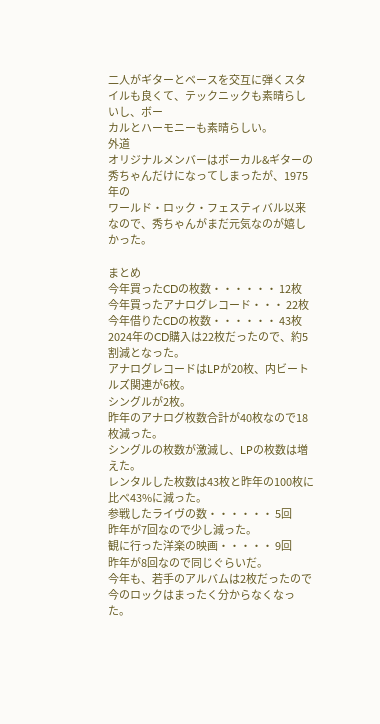二人がギターとベースを交互に弾くスタイルも良くて、テックニックも素晴らしいし、ボー
カルとハーモニーも素晴らしい。
外道
オリジナルメンバーはボーカル&ギターの秀ちゃんだけになってしまったが、1975年の
ワールド・ロック・フェスティバル以来なので、秀ちゃんがまだ元気なのが嬉しかった。

まとめ
今年買ったCDの枚数・・・・・・ 12枚
今年買ったアナログレコード・・・ 22枚
今年借りたCDの枚数・・・・・・ 43枚
2024年のCD購入は22枚だったので、約5割減となった。
アナログレコードはLPが20枚、内ビートルズ関連が6枚。
シングルが2枚。
昨年のアナログ枚数合計が40枚なので18枚減った。
シングルの枚数が激減し、LPの枚数は増えた。
レンタルした枚数は43枚と昨年の100枚に比べ43%に減った。
参戦したライヴの数・・・・・・ 5回
昨年が7回なので少し減った。
観に行った洋楽の映画・・・・・ 9回
昨年が8回なので同じぐらいだ。
今年も、若手のアルバムは2枚だったので今のロックはまったく分からなくなった。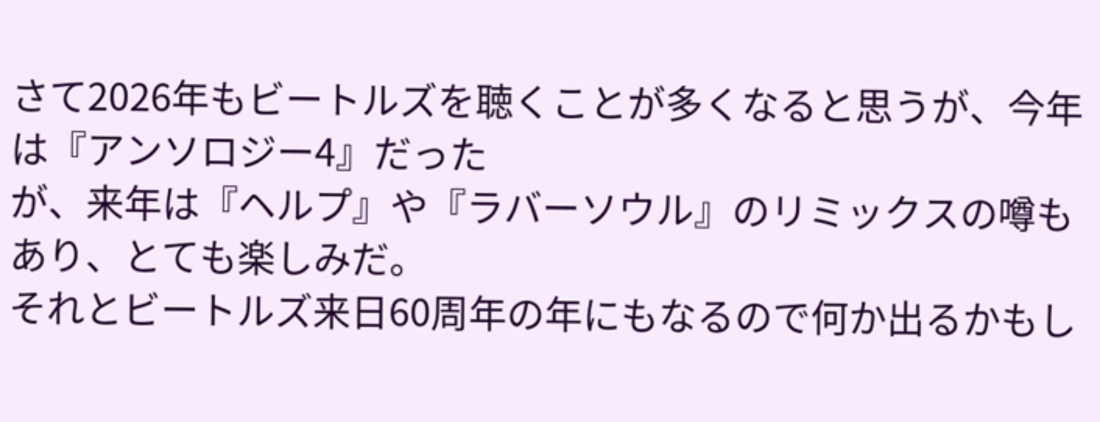さて2026年もビートルズを聴くことが多くなると思うが、今年は『アンソロジー4』だった
が、来年は『ヘルプ』や『ラバーソウル』のリミックスの噂もあり、とても楽しみだ。
それとビートルズ来日60周年の年にもなるので何か出るかもし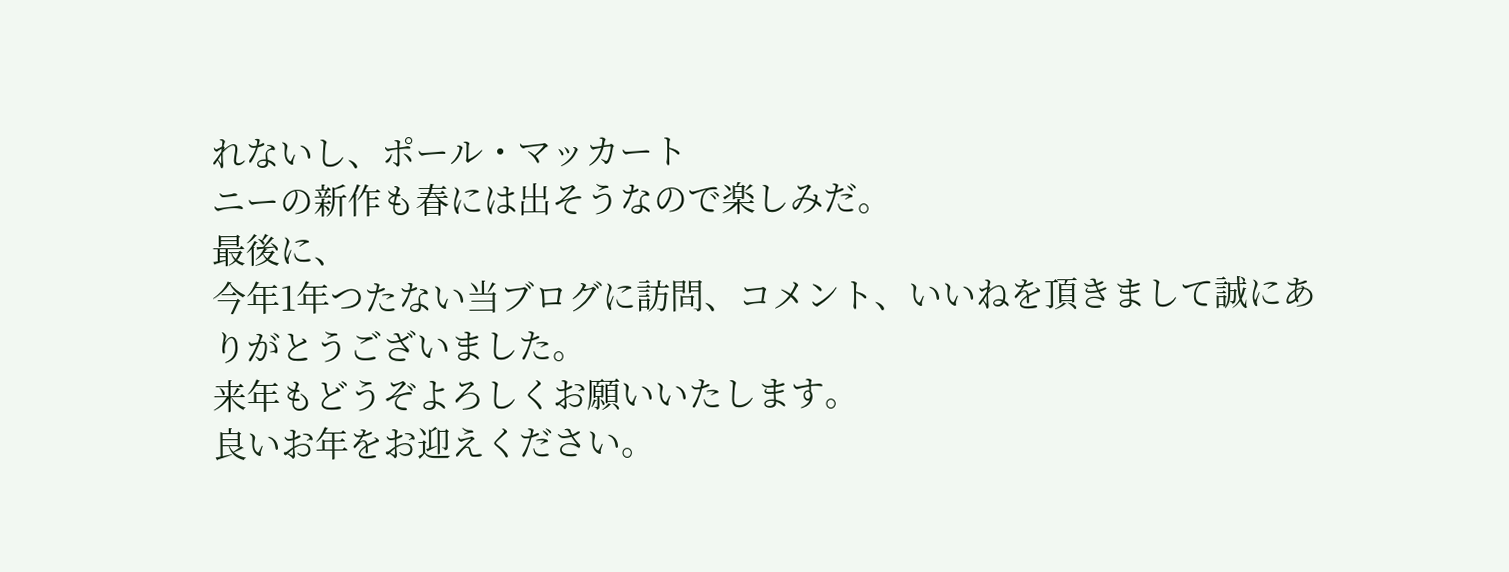れないし、ポール・マッカート
ニーの新作も春には出そうなので楽しみだ。
最後に、
今年1年つたない当ブログに訪問、コメント、いいねを頂きまして誠にありがとうございました。
来年もどうぞよろしくお願いいたします。
良いお年をお迎えください。